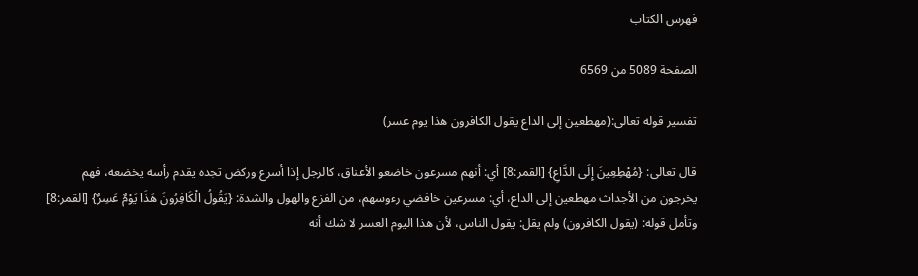فهرس الكتاب

الصفحة 5089 من 6569

تفسير قوله تعالى:(مهطعين إلى الداع يقول الكافرون هذا يوم عسر)

قال تعالى: {مُهْطِعِينَ إِلَى الدَّاعِ} [القمر:8] أي: أنهم مسرعون خاضعو الأعناق، كالرجل إذا أسرع وركض تجده يقدم رأسه يخضعه، فهم يخرجون من الأجداث مهطعين إلى الداع، أي: مسرعين خافضي رءوسهم، من الفزع والهول والشدة: {يَقُولُ الْكَافِرُونَ هَذَا يَوْمٌ عَسِرٌ} [القمر:8] وتأمل قوله: (يقول الكافرون) ولم يقل: يقول الناس، لأن هذا اليوم العسر لا شك أنه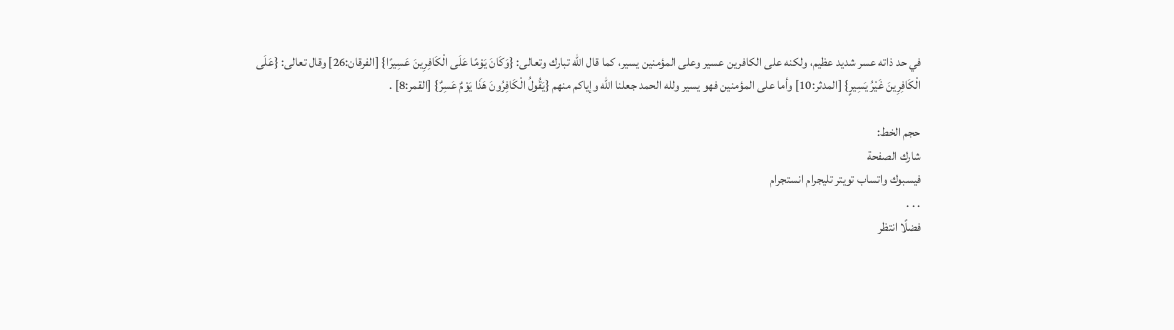في حد ذاته عسر شديد عظيم، ولكنه على الكافرين عسير وعلى المؤمنين يسير، كما قال الله تبارك وتعالى: {وَكَانَ يَوْمًا عَلَى الْكَافِرِينَ عَسِيرًا} [الفرقان:26] وقال تعالى: {عَلَى الْكَافِرِينَ غَيْرُ يَسِيرٍ} [المدثر:10] وأما على المؤمنين فهو يسير ولله الحمد جعلنا الله وإياكم منهم {يَقُولُ الْكَافِرُونَ هَذَا يَوْمٌ عَسِرٌ} [القمر:8] .

حجم الخط:
شارك الصفحة
فيسبوك واتساب تويتر تليجرام انستجرام
. . .
فضلًا انتظر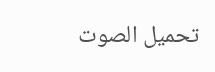تحميل الصوت